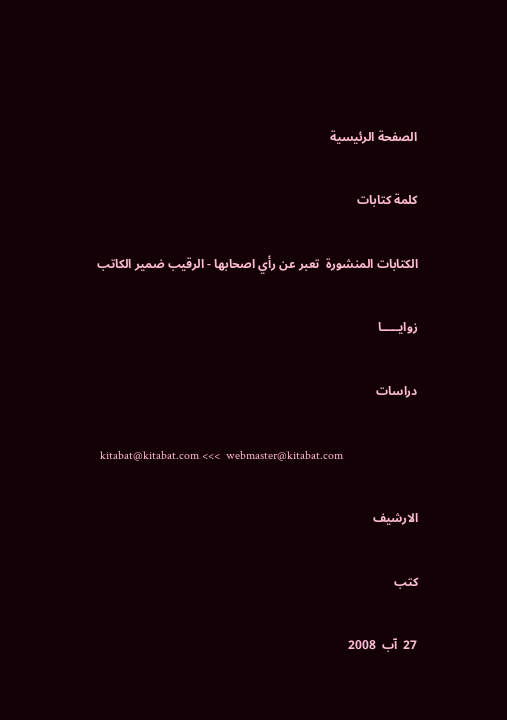الصفحة الرئيسية

كلمة كتابات

الكتابات المنشورة  تعبر عن رأي اصحابها - الرقيب ضمير الكاتب

زوايـــــا

دراسات

 kitabat@kitabat.com <<<  webmaster@kitabat.com

الارشيف

كتب

27  آب  2008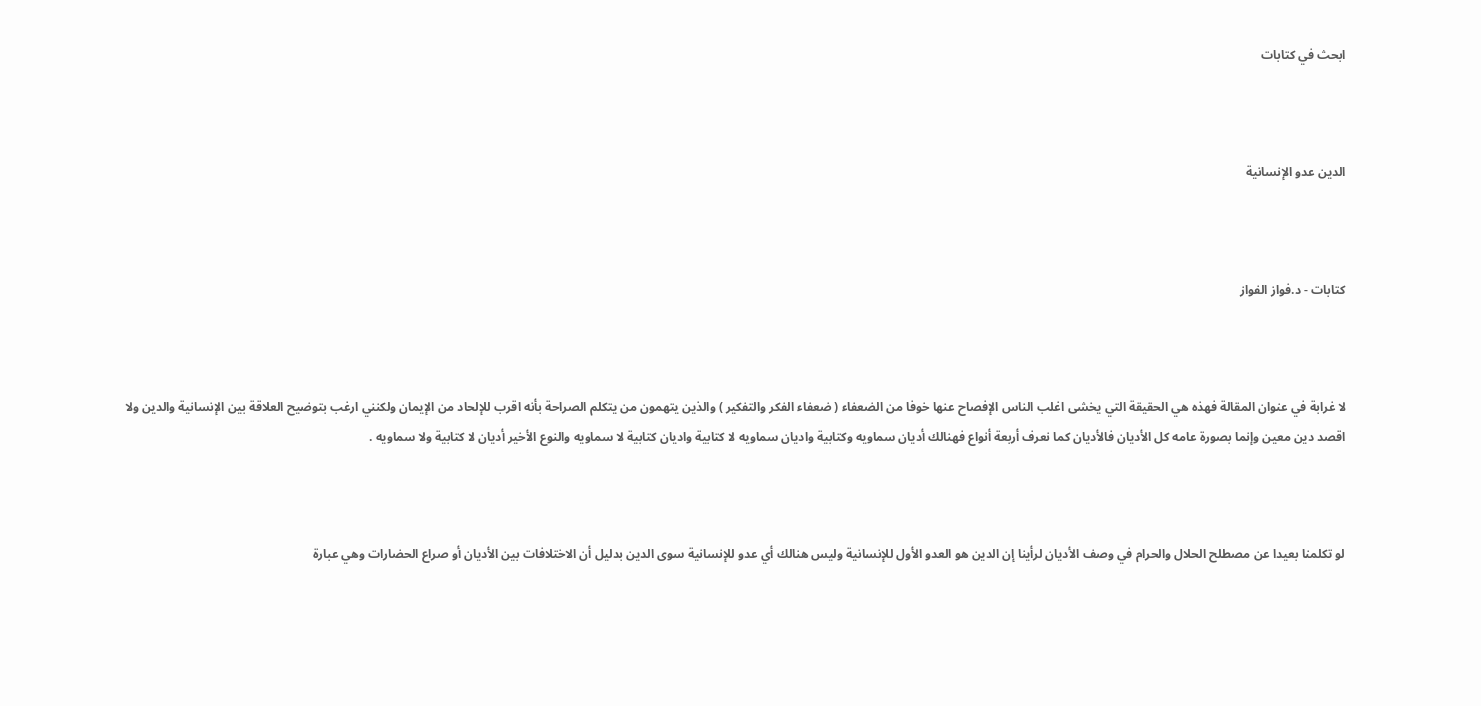ابحث في كتابات



الدين عدو الإنسانية



كتابات - د.فواز الفواز



لا غرابة في عنوان المقالة فهذه هي الحقيقة التي يخشى اغلب الناس الإفصاح عنها خوفا من الضعفاء ( ضعفاء الفكر والتفكير ) والذين يتهمون من يتكلم الصراحة بأنه اقرب للإلحاد من الإيمان ولكنني ارغب بتوضيح العلاقة بين الإنسانية والدين ولا اقصد دين معين وإنما بصورة عامه كل الأديان فالأديان كما نعرف أربعة أنواع فهنالك أديان سماويه وكتابية واديان سماويه لا كتابية واديان كتابية لا سماويه والنوع الأخير أديان لا كتابية ولا سماويه .



لو تكلمنا بعيدا عن مصطلح الحلال والحرام في وصف الأديان لرأينا إن الدين هو العدو الأول للإنسانية وليس هنالك أي عدو للإنسانية سوى الدين بدليل أن الاختلافات بين الأديان أو صراع الحضارات وهي عبارة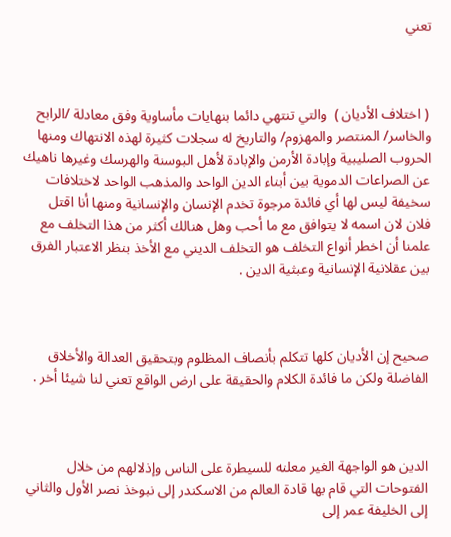تعني



 ( اختلاف الأديان )  والتي تنتهي دائما بنهايات مأساوية وفق معادلة /الرابح والخاسر/ المنتصر والمهزوم/ والتاريخ له سجلات كثيرة لهذه الانتهاك ومنها الحروب الصليبية وإبادة الأرمن والإبادة لأهل البوسنة والهرسك وغيرها ناهيك عن الصراعات الدموية بين أبناء الدين الواحد والمذهب الواحد لاختلافات سخيفة ليس لها أي فائدة مرجوة تخدم الإنسان والإنسانية ومنها أنا اقتل فلان لان اسمه لا يتوافق مع ما أحب وهل هنالك أكثر من هذا التخلف مع علمنا أن اخطر أنواع التخلف هو التخلف الديني مع الأخذ بنظر الاعتبار الفرق بين عقلانية الإنسانية وعبثية الدين .



صحيح إن الأديان كلها تتكلم بأنصاف المظلوم وبتحقيق العدالة والأخلاق الفاضلة ولكن ما فائدة الكلام والحقيقة على ارض الواقع تعني لنا شيئا أخر .



الدين هو الواجهة الغير معلنه للسيطرة على الناس وإذلالهم من خلال الفتوحات التي قام بها قادة العالم من الاسكندر إلى نبوخذ نصر الأول والثاني  إلى الخليفة عمر إلى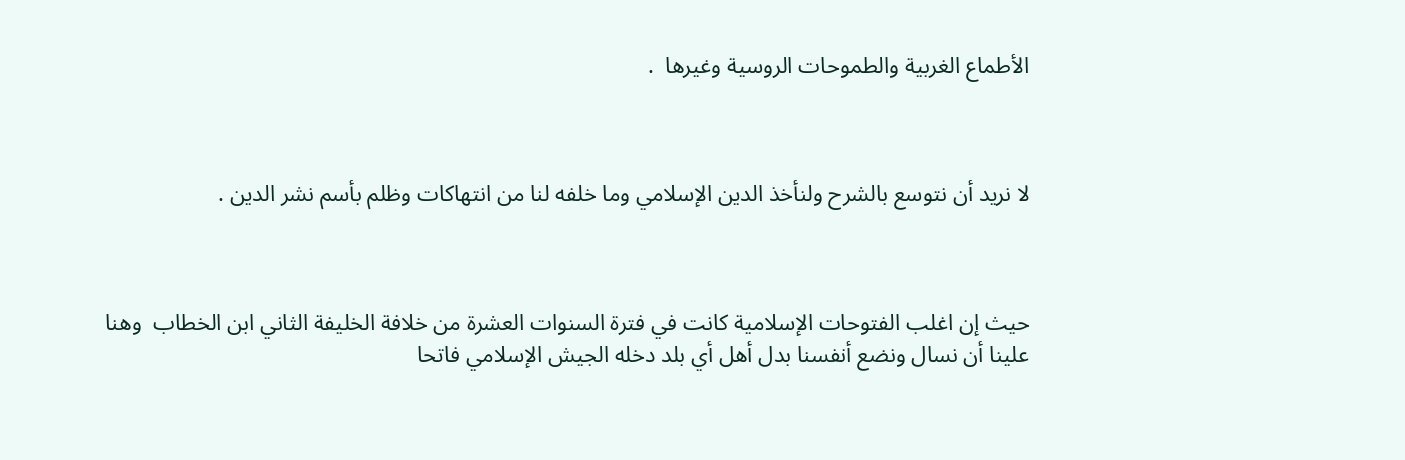الأطماع الغربية والطموحات الروسية وغيرها  .



لا نريد أن نتوسع بالشرح ولنأخذ الدين الإسلامي وما خلفه لنا من انتهاكات وظلم بأسم نشر الدين .



حيث إن اغلب الفتوحات الإسلامية كانت في فترة السنوات العشرة من خلافة الخليفة الثاني ابن الخطاب  وهنا علينا أن نسال ونضع أنفسنا بدل أهل أي بلد دخله الجيش الإسلامي فاتحا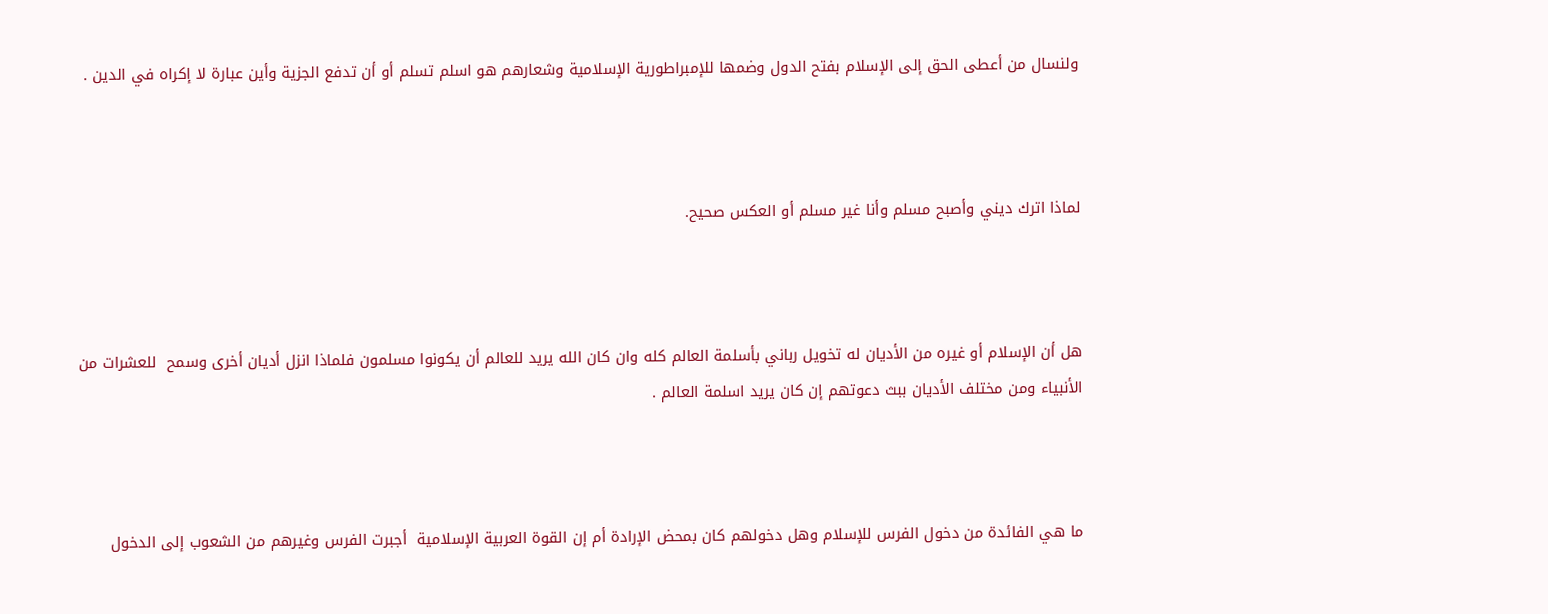ولنسال من أعطى الحق إلى الإسلام بفتح الدول وضمها للإمبراطورية الإسلامية وشعارهم هو اسلم تسلم أو أن تدفع الجزية وأين عبارة لا إكراه في الدين .



لماذا اترك ديني وأصبح مسلم وأنا غير مسلم أو العكس صحيح.



هل أن الإسلام أو غيره من الأديان له تخويل رباني بأسلمة العالم كله وان كان الله يريد للعالم أن يكونوا مسلمون فلماذا انزل أديان أخرى وسمح  للعشرات من الأنبياء ومن مختلف الأديان ببث دعوتهم إن كان يريد اسلمة العالم .



ما هي الفائدة من دخول الفرس للإسلام وهل دخولهم كان بمحض الإرادة أم إن القوة العربية الإسلامية  أجبرت الفرس وغيرهم من الشعوب إلى الدخول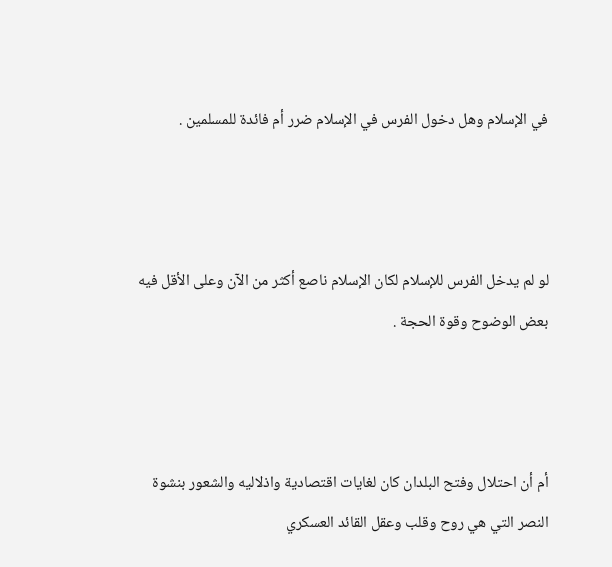في الإسلام وهل دخول الفرس في الإسلام ضرر أم فائدة للمسلمين .



لو لم يدخل الفرس للإسلام لكان الإسلام ناصع أكثر من الآن وعلى الأقل فيه بعض الوضوح وقوة الحجة .



أم أن احتلال وفتح البلدان كان لغايات اقتصادية واذلاليه والشعور بنشوة النصر التي هي روح وقلب وعقل القائد العسكري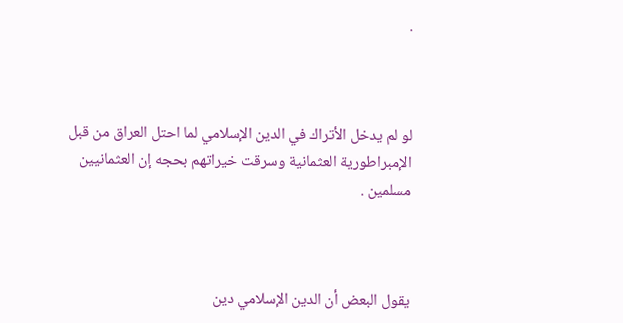.



لو لم يدخل الأتراك في الدين الإسلامي لما احتل العراق من قبل الإمبراطورية العثمانية وسرقت خيراتهم بحجه إن العثمانيين مسلمين .



يقول البعض أن الدين الإسلامي دين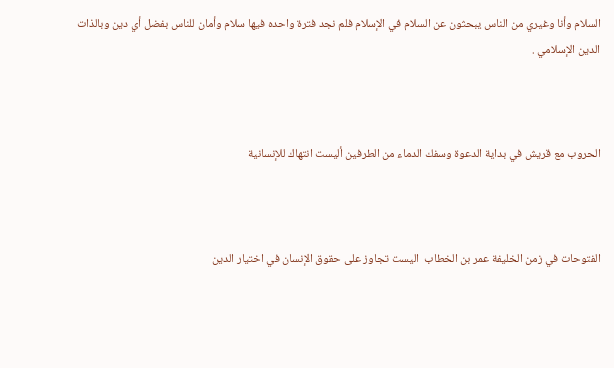السلام وأنا وغيري من الناس يبحثون عن السلام في الإسلام فلم نجد فترة واحده فيها سلام وأمان للناس بفضل أي دين وبالذات الدين الإسلامي .



الحروب مع قريش في بداية الدعوة وسفك الدماء من الطرفين أليست انتهاك للإنسانية



الفتوحات في زمن الخليفة عمر بن الخطاب  اليست تجاوز على حقوق الإنسان في اختيار الدين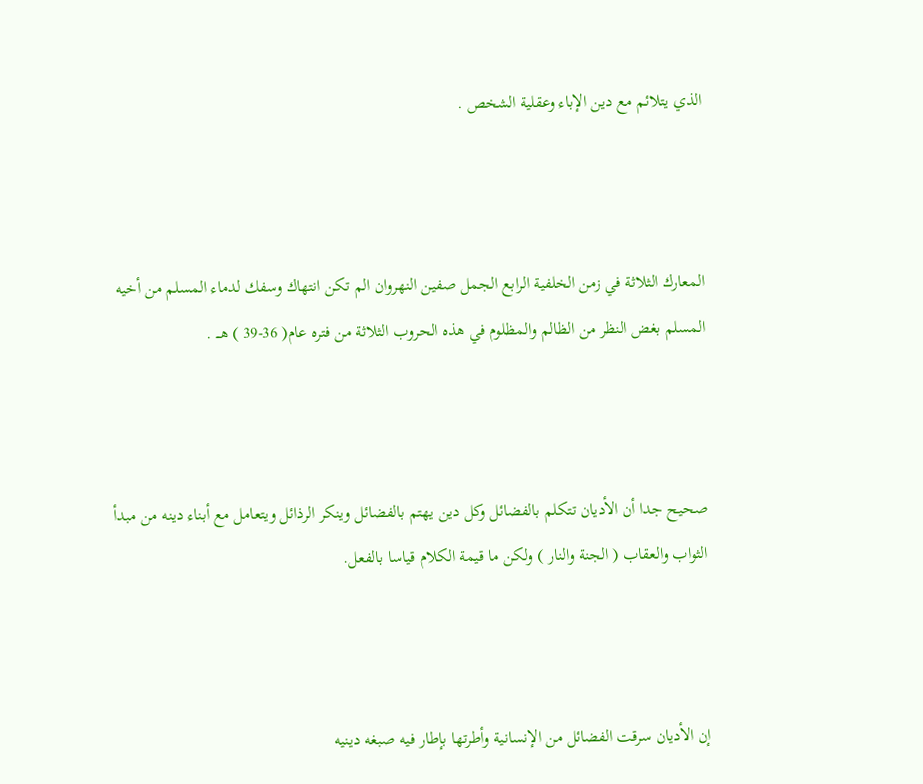الذي يتلائم مع دين الإباء وعقلية الشخص .



المعارك الثلاثة في زمن الخلفية الرابع الجمل صفين النهروان الم تكن انتهاك وسفك لدماء المسلم من أخيه المسلم بغض النظر من الظالم والمظلوم في هذه الحروب الثلاثة من فتره عام( 36-39 ) هـــ .



صحيح جدا أن الأديان تتكلم بالفضائل وكل دين يهتم بالفضائل وينكر الرذائل ويتعامل مع أبناء دينه من مبدأ الثواب والعقاب ( الجنة والنار ) ولكن ما قيمة الكلام قياسا بالفعل.



إن الأديان سرقت الفضائل من الإنسانية وأطرتها بإطار فيه صبغه دينيه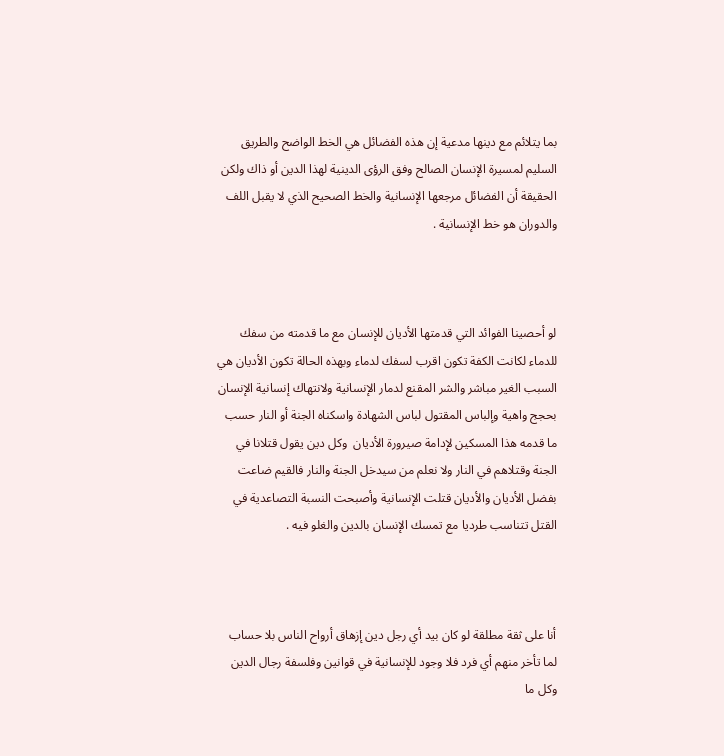بما يتلائم مع دينها مدعية إن هذه الفضائل هي الخط الواضح والطريق السليم لمسيرة الإنسان الصالح وفق الرؤى الدينية لهذا الدين أو ذاك ولكن الحقيقة أن الفضائل مرجعها الإنسانية والخط الصحيح الذي لا يقبل اللف والدوران هو خط الإنسانية .



لو أحصينا الفوائد التي قدمتها الأديان للإنسان مع ما قدمته من سفك للدماء لكانت الكفة تكون اقرب لسفك لدماء وبهذه الحالة تكون الأديان هي السبب الغير مباشر والشر المقنع لدمار الإنسانية ولانتهاك إنسانية الإنسان بحجج واهية وإلباس المقتول لباس الشهادة واسكناه الجنة أو النار حسب ما قدمه هذا المسكين لإدامة صيرورة الأديان  وكل دين يقول قتلانا في الجنة وقتلاهم في النار ولا نعلم من سيدخل الجنة والنار فالقيم ضاعت بفضل الأديان والأديان قتلت الإنسانية وأصبحت النسبة التصاعدية في القتل تتناسب طرديا مع تمسك الإنسان بالدين والغلو فيه .



أنا على ثقة مطلقة لو كان بيد أي رجل دين إزهاق أرواح الناس بلا حساب لما تأخر منهم أي فرد فلا وجود للإنسانية في قوانين وفلسفة رجال الدين وكل ما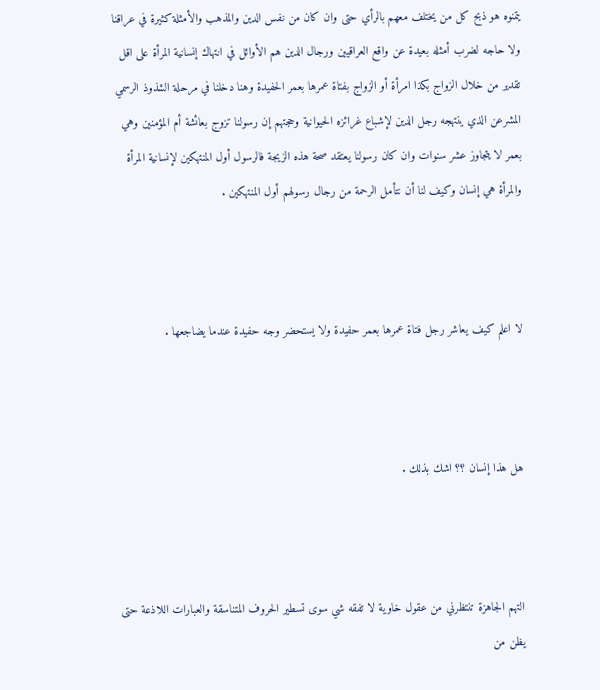يتمنوه هو ذبح كل من يختلف معهم بالرأي حتى وان كان من نفس الدين والمذهب والأمثلة كثيرة في عراقنا ولا حاجه لضرب أمثله بعيدة عن واقع العراقيين ورجال الدين هم الأوائل في انتهاك إنسانية المرأة على اقل تقدير من خلال الزواج بكذا امرأة أو الزواج بفتاة عمرها بعمر الحفيدة وهنا دخلنا في مرحلة الشذوذ الرسمي المشرعن الذي ينتهجه رجل الدين لإشباع غرائزه الحيوانية وحجتهم إن رسولنا تزوج بعائشة أم المؤمنين وهي بعمر لا يتجاوز عشر سنوات وان كان رسولنا يعتقد صحة هذه الزيجة فالرسول أول المنتهكين لإنسانية المرأة والمرأة هي إنسان وكيف لنا أن نتأمل الرحمة من رجال رسولهم أول المنتهكين .



لا اعلم كيف يعاشر رجل فتاة عمرها بعمر حفيدة ولا يستحضر وجه حفيدة عندما يضاجعها .



هل هذا إنسان ؟؟ اشك بذلك .



التهم الجاهزة تنتظرني من عقول خاوية لا تفقه شي سوى تسطير الحروف المتناسقة والعبارات اللاذعة حتى يظن من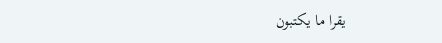يقرا ما يكتبون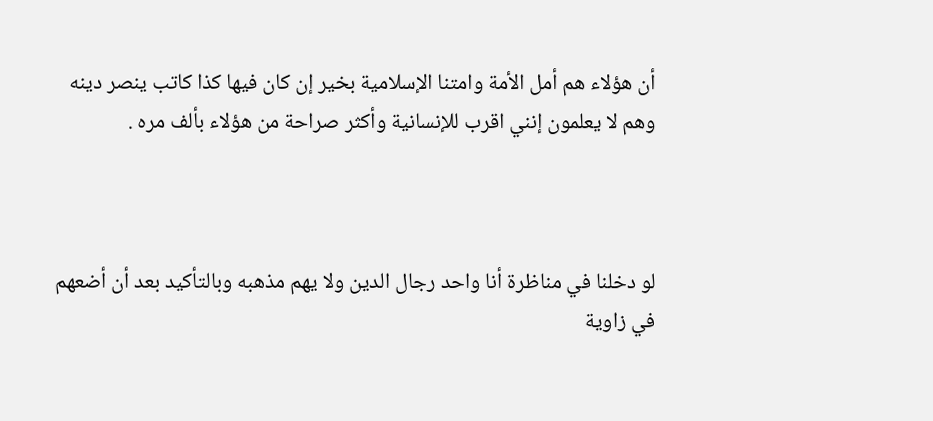أن هؤلاء هم أمل الأمة وامتنا الإسلامية بخير إن كان فيها كذا كاتب ينصر دينه وهم لا يعلمون إنني اقرب للإنسانية وأكثر صراحة من هؤلاء بألف مره .



لو دخلنا في مناظرة أنا واحد رجال الدين ولا يهم مذهبه وبالتأكيد بعد أن أضعهم  في زاوية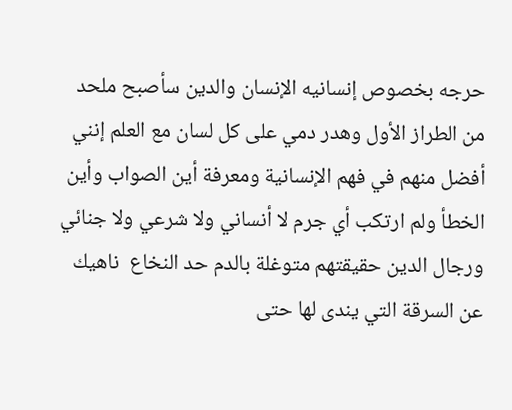حرجه بخصوص إنسانيه الإنسان والدين سأصبح ملحد من الطراز الأول وهدر دمي على كل لسان مع العلم إنني أفضل منهم في فهم الإنسانية ومعرفة أين الصواب وأين الخطأ ولم ارتكب أي جرم لا أنساني ولا شرعي ولا جنائي ورجال الدين حقيقتهم متوغلة بالدم حد النخاع  ناهيك عن السرقة التي يندى لها حتى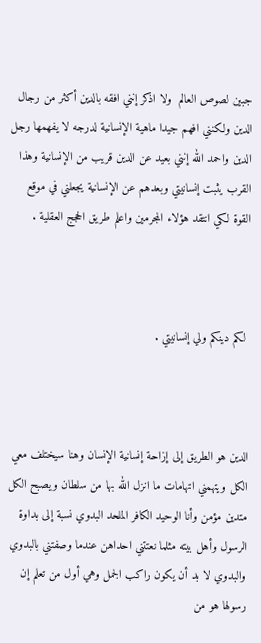جبين لصوص العالم  ولا اذكر إنني افقه بالدين أكثر من رجال الدين ولكنني افهم جيدا ماهية الإنسانية لدرجه لا يفهمها رجل الدين واحمد الله إنني بعيد عن الدين قريب من الإنسانية وهذا القرب يثبت إنسانيتي وبعدهم عن الإنسانية يجعلني في موقع القوة لكي انتقد هؤلاء المجرمين واعلم طريق الحجج العقلية .



 لكم دينكم ولي إنسانيتي .



الدين هو الطريق إلى إزاحة إنسانية الإنسان وهنا سيختلف معي الكل ويتهمني اتهامات ما انزل الله بها من سلطان ويصبح الكل متدين مؤمن وأنا الوحيد الكافر الملحد البدوي نسبة إلى بداوة الرسول وأهل بيته مثلما نعتتني احداهن عندما وصفتني بالبدوي والبدوي لا بد أن يكون راكب الجمل وهي أول من تعلم إن رسولها هو من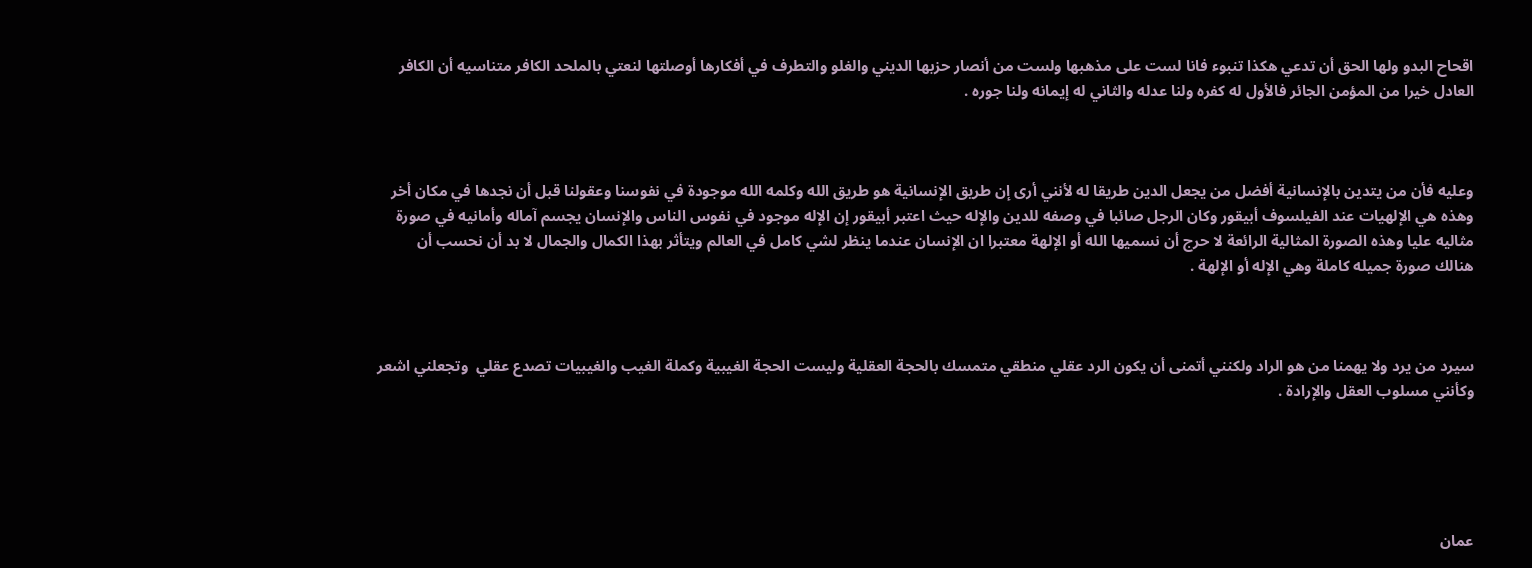اقحاح البدو ولها الحق أن تدعي هكذا تنبوء فانا لست على مذهبها ولست من أنصار حزبها الديني والغلو والتطرف في أفكارها أوصلتها لنعتي بالملحد الكافر متناسيه أن الكافر العادل خيرا من المؤمن الجائر فالأول له كفره ولنا عدله والثاني له إيمانه ولنا جوره .



وعليه فأن من يتدين بالإنسانية أفضل من يجعل الدين طريقا له لأنني أرى إن طريق الإنسانية هو طريق الله وكلمه الله موجودة في نفوسنا وعقولنا قبل أن نجدها في مكان أخر وهذه هي الإلهيات عند الفيلسوف أبيقور وكان الرجل صائبا في وصفه للدين والإله حيث اعتبر أبيقور إن الإله موجود في نفوس الناس والإنسان يجسم آماله وأمانيه في صورة مثاليه عليا وهذه الصورة المثالية الرائعة لا حرج أن نسميها الله أو الإلهة معتبرا ان الإنسان عندما ينظر لشي كامل في العالم ويتأثر بهذا الكمال والجمال لا بد أن نحسب أن هنالك صورة جميله كاملة وهي الإله أو الإلهة .



سيرد من يرد ولا يهمنا من هو الراد ولكنني أتمنى أن يكون الرد عقلي منطقي متمسك بالحجة العقلية وليست الحجة الغيبية وكملة الغيب والغيبيات تصدع عقلي  وتجعلني اشعر وكأنني مسلوب العقل والإرادة .





عمان